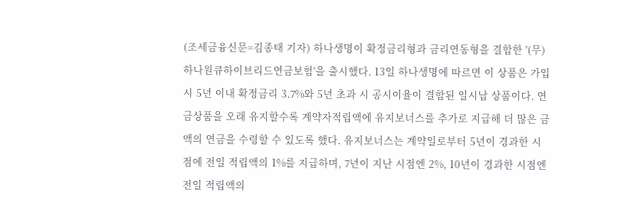(조세금융신문=김종태 기자) 하나생명이 확정금리형과 금리연동형을 결합한 '(무)하나원큐하이브리드연금보험'을 출시했다. 13일 하나생명에 따르면 이 상품은 가입 시 5년 이내 확정금리 3.7%와 5년 초과 시 공시이율이 결합된 일시납 상품이다. 연금상품을 오래 유지할수록 계약자적립액에 유지보너스를 추가로 지급해 더 많은 금액의 연금을 수령할 수 있도록 했다. 유지보너스는 계약일로부터 5년이 경과한 시점에 전일 적립액의 1%를 지급하며, 7년이 지난 시점엔 2%, 10년이 경과한 시점엔 전일 적립액의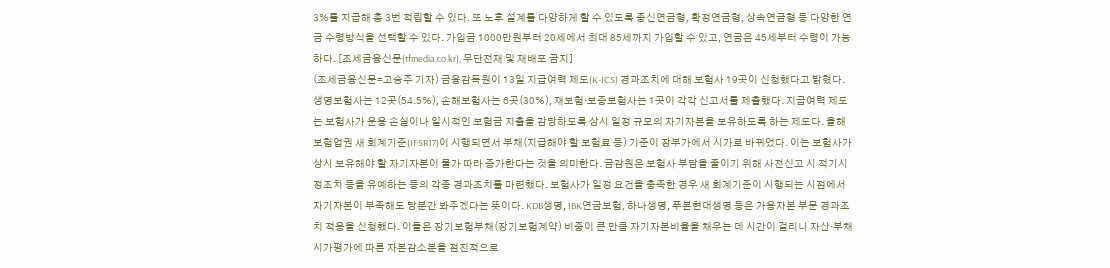3%를 지급해 총 3번 적립할 수 있다. 또 노후 설계를 다양하게 할 수 있도록 종신연금형, 확정연금형, 상속연금형 등 다양한 연금 수령방식을 선택할 수 있다. 가입금 1000만원부터 20세에서 최대 85세까지 가입할 수 있고, 연금은 45세부터 수령이 가능하다. [조세금융신문(tfmedia.co.kr), 무단전재 및 재배포 금지]
(조세금융신문=고승주 기자) 금융감독원이 13일 지급여력 제도(K-ICS) 경과조치에 대해 보험사 19곳이 신청했다고 밝혔다. 생명보험사는 12곳(54.5%), 손해보험사는 6곳(30%), 재보험·보증보험사는 1곳이 각각 신고서를 제출했다. 지급여력 제도는 보험사가 운용 손실이나 일시적인 보험금 지출을 감당하도록 상시 일정 규모의 자기자본을 보유하도록 하는 제도다. 올해 보험업권 새 회계기준(IFSR17)이 시행되면서 부채(지급해야 할 보험료 등) 기준이 장부가에서 시가로 바뀌었다. 이는 보험사가 상시 보유해야 할 자기자본이 물가 따라 증가한다는 것을 의미한다. 금감원은 보험사 부담을 줄이기 위해 사전신고 시 적기시정조치 등을 유예하는 등의 각종 경과조치를 마련했다. 보험사가 일정 요건을 충족한 경우 새 회계기준이 시행되는 시점에서 자기자본이 부족해도 당분간 봐주겠다는 뜻이다. KDB생명, IBK연금보험, 하나생명, 푸본현대생명 등은 가용자본 부문 경과조치 적용을 신청했다. 이들은 장기보험부채(장기보험계약) 비중이 큰 만큼 자기자본비율을 채우는 데 시간이 걸리니 자산·부채 시가평가에 따른 자본감소분을 점진적으로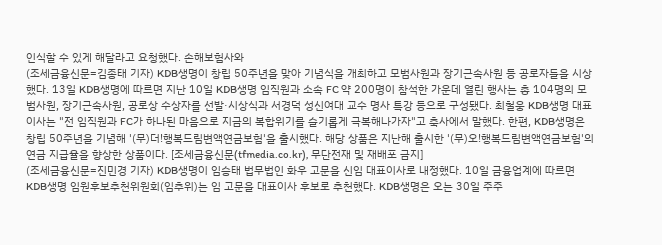인식할 수 있게 해달라고 요청했다. 손해보험사와
(조세금융신문=김종태 기자) KDB생명이 창립 50주년을 맞아 기념식을 개최하고 모범사원과 장기근속사원 등 공로자들을 시상했다. 13일 KDB생명에 따르면 지난 10일 KDB생명 임직원과 소속 FC 약 200명이 참석한 가운데 열린 행사는 총 104명의 모범사원, 장기근속사원, 공로상 수상자를 선발·시상식과 서경덕 성신여대 교수 명사 특강 등으로 구성됐다. 최철웅 KDB생명 대표이사는 "전 임직원과 FC가 하나된 마음으로 지금의 복합위기를 슬기롭게 극복해나가자"고 축사에서 말했다. 한편, KDB생명은 창립 50주년을 기념해 '(무)더!행복드림변액연금보험'을 출시했다. 해당 상품은 지난해 출시한 '(무)오!행복드림변액연금보험'의 연금 지급율을 향상한 상품이다. [조세금융신문(tfmedia.co.kr), 무단전재 및 재배포 금지]
(조세금융신문=진민경 기자) KDB생명이 임승태 법무법인 화우 고문을 신임 대표이사로 내정했다. 10일 금융업계에 따르면 KDB생명 임원후보추천위원회(임추위)는 임 고문을 대표이사 후보로 추천했다. KDB생명은 오는 30일 주주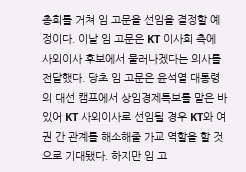총회를 거쳐 임 고문을 선임을 결정할 예정이다. 이날 임 고문은 KT 이사회 측에 사외이사 후보에서 물러나겠다는 의사를 전달했다. 당초 임 고문은 윤석열 대통령의 대선 캠프에서 상임경제특보를 맡은 바 있어 KT 사외이사로 선임될 경우 KT와 여권 간 관계를 해소해줄 가교 역할을 할 것으로 기대됐다. 하지만 임 고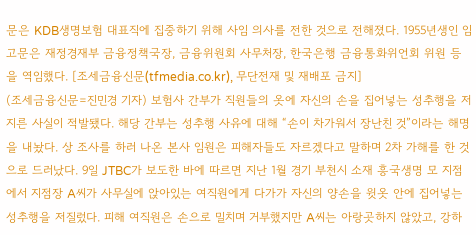문은 KDB생명보험 대표직에 집중하기 위해 사임 의사를 전한 것으로 전해졌다. 1955년생인 임 고문은 재정경재부 금융정책국장, 금융위원회 사무처장, 한국은행 금융통화위언회 위원 등을 역임했다. [조세금융신문(tfmedia.co.kr), 무단전재 및 재배포 금지]
(조세금융신문=진민경 기자) 보험사 간부가 직원들의 옷에 자신의 손을 집어넣는 성추행을 저지른 사실이 적발됐다. 해당 간부는 성추행 사유에 대해 “손이 차가워서 장난친 것”이라는 해명을 내놨다. 상 조사를 하러 나온 본사 임원은 피해자들도 자르겠다고 말하며 2차 가해를 한 것으로 드러났다. 9일 JTBC가 보도한 바에 따르면 지난 1월 경기 부천시 소재 흥국생명 모 지점에서 지점장 A씨가 사무실에 앉아있는 여직원에게 다가가 자신의 양손을 윗옷 안에 집어넣는 성추행을 저질렀다. 피해 여직원은 손으로 밀치며 거부했지만 A씨는 아랑곳하지 않았고, 강하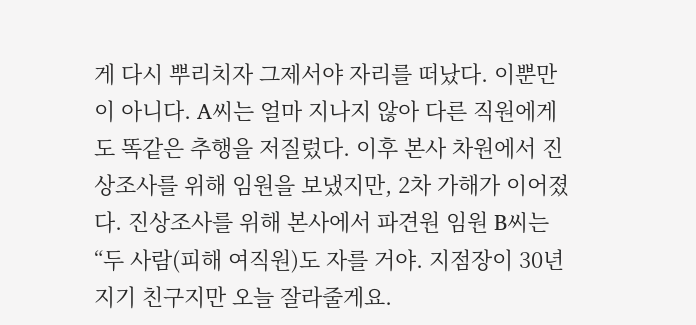게 다시 뿌리치자 그제서야 자리를 떠났다. 이뿐만이 아니다. A씨는 얼마 지나지 않아 다른 직원에게도 똑같은 추행을 저질렀다. 이후 본사 차원에서 진상조사를 위해 임원을 보냈지만, 2차 가해가 이어졌다. 진상조사를 위해 본사에서 파견원 임원 B씨는 “두 사람(피해 여직원)도 자를 거야. 지점장이 30년지기 친구지만 오늘 잘라줄게요.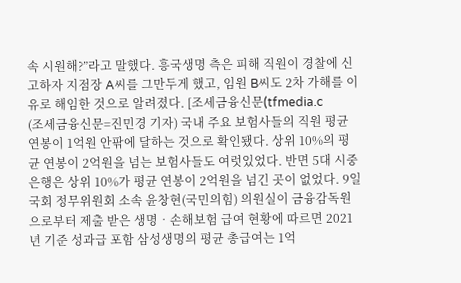속 시원해?”라고 말했다. 흥국생명 측은 피해 직원이 경찰에 신고하자 지점장 A씨를 그만두게 했고, 임원 B씨도 2차 가해를 이유로 해임한 것으로 알려졌다. [조세금융신문(tfmedia.c
(조세금융신문=진민경 기자) 국내 주요 보험사들의 직원 평균 연봉이 1억원 안팎에 달하는 것으로 확인됐다. 상위 10%의 평균 연봉이 2억원을 넘는 보험사들도 여럿있었다. 반면 5대 시중은행은 상위 10%가 평균 연봉이 2억원을 넘긴 곳이 없었다. 9일 국회 정무위원회 소속 윤창현(국민의힘) 의원실이 금융감독원으로부터 제출 받은 생명‧손해보험 급여 현황에 따르면 2021년 기준 성과급 포함 삼성생명의 평균 총급여는 1억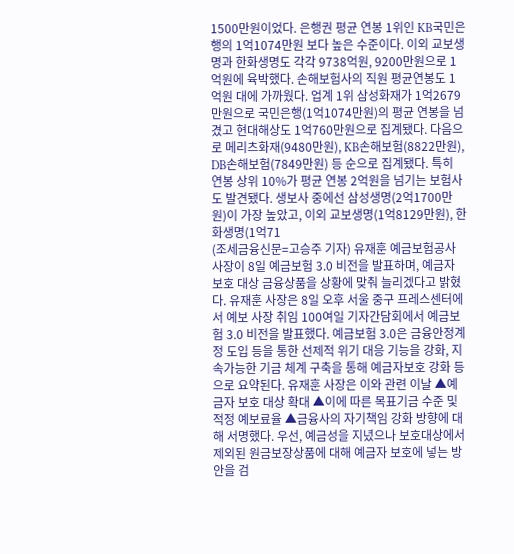1500만원이었다. 은행권 평균 연봉 1위인 KB국민은행의 1억1074만원 보다 높은 수준이다. 이외 교보생명과 한화생명도 각각 9738억원, 9200만원으로 1억원에 육박했다. 손해보험사의 직원 평균연봉도 1억원 대에 가까웠다. 업계 1위 삼성화재가 1억2679만원으로 국민은행(1억1074만원)의 평균 연봉을 넘겼고 현대해상도 1억760만원으로 집계됐다. 다음으로 메리츠화재(9480만원), KB손해보험(8822만원), DB손해보험(7849만원) 등 순으로 집계됐다. 특히 연봉 상위 10%가 평균 연봉 2억원을 넘기는 보험사도 발견됐다. 생보사 중에선 삼성생명(2억1700만원)이 가장 높았고, 이외 교보생명(1억8129만원), 한화생명(1억71
(조세금융신문=고승주 기자) 유재훈 예금보험공사 사장이 8일 예금보험 3.0 비전을 발표하며, 예금자 보호 대상 금융상품을 상황에 맞춰 늘리겠다고 밝혔다. 유재훈 사장은 8일 오후 서울 중구 프레스센터에서 예보 사장 취임 100여일 기자간담회에서 예금보험 3.0 비전을 발표했다. 예금보험 3.0은 금융안정계정 도입 등을 통한 선제적 위기 대응 기능을 강화, 지속가능한 기금 체계 구축을 통해 예금자보호 강화 등으로 요약된다. 유재훈 사장은 이와 관련 이날 ▲예금자 보호 대상 확대 ▲이에 따른 목표기금 수준 및 적정 예보료율 ▲금융사의 자기책임 강화 방향에 대해 서명했다. 우선, 예금성을 지녔으나 보호대상에서 제외된 원금보장상품에 대해 예금자 보호에 넣는 방안을 검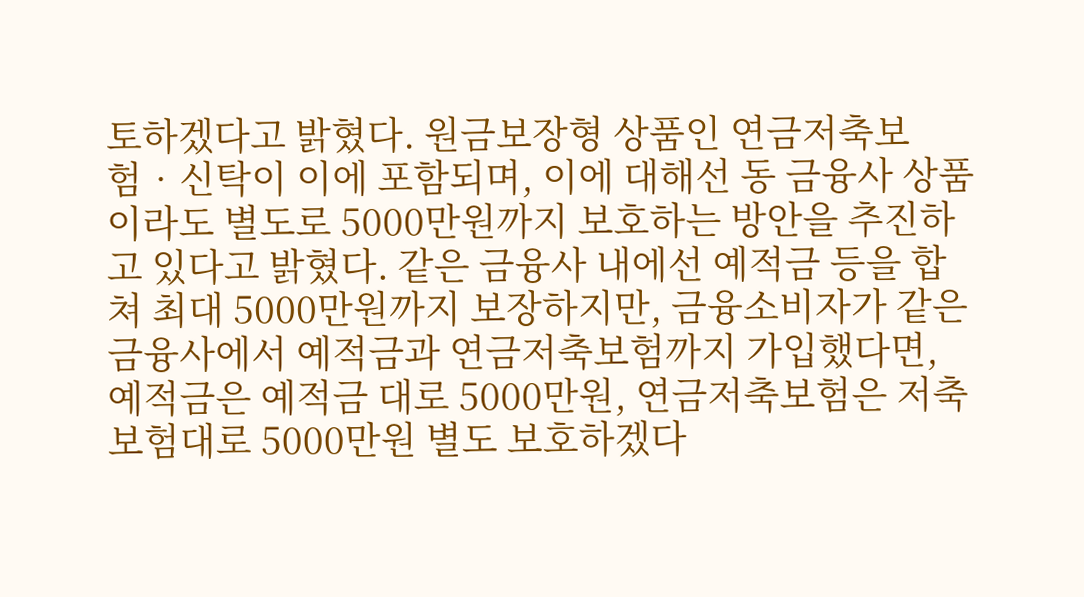토하겠다고 밝혔다. 원금보장형 상품인 연금저축보험‧신탁이 이에 포함되며, 이에 대해선 동 금융사 상품이라도 별도로 5000만원까지 보호하는 방안을 추진하고 있다고 밝혔다. 같은 금융사 내에선 예적금 등을 합쳐 최대 5000만원까지 보장하지만, 금융소비자가 같은 금융사에서 예적금과 연금저축보험까지 가입했다면, 예적금은 예적금 대로 5000만원, 연금저축보험은 저축보험대로 5000만원 별도 보호하겠다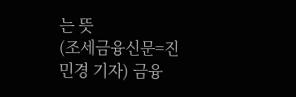는 뜻
(조세금융신문=진민경 기자) 금융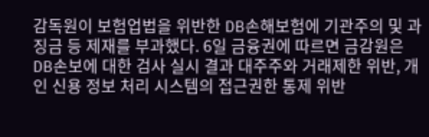감독원이 보험업법을 위반한 DB손해보험에 기관주의 및 과징금 등 제재를 부과했다. 6일 금융권에 따르면 금감원은 DB손보에 대한 검사 실시 결과 대주주와 거래제한 위반, 개인 신용 정보 처리 시스템의 접근권한 통제 위반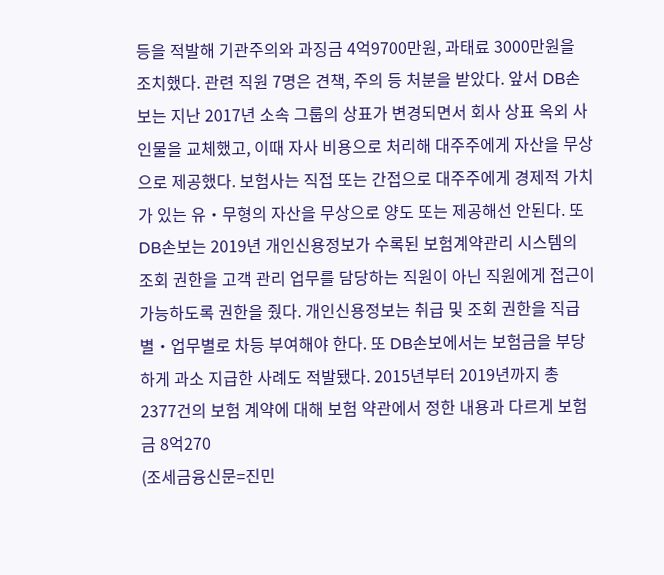등을 적발해 기관주의와 과징금 4억9700만원, 과태료 3000만원을 조치했다. 관련 직원 7명은 견책, 주의 등 처분을 받았다. 앞서 DB손보는 지난 2017년 소속 그룹의 상표가 변경되면서 회사 상표 옥외 사인물을 교체했고, 이때 자사 비용으로 처리해 대주주에게 자산을 무상으로 제공했다. 보험사는 직접 또는 간접으로 대주주에게 경제적 가치가 있는 유‧무형의 자산을 무상으로 양도 또는 제공해선 안된다. 또 DB손보는 2019년 개인신용정보가 수록된 보험계약관리 시스템의 조회 권한을 고객 관리 업무를 담당하는 직원이 아닌 직원에게 접근이 가능하도록 권한을 줬다. 개인신용정보는 취급 및 조회 권한을 직급별‧업무별로 차등 부여해야 한다. 또 DB손보에서는 보험금을 부당하게 과소 지급한 사례도 적발됐다. 2015년부터 2019년까지 총 2377건의 보험 계약에 대해 보험 약관에서 정한 내용과 다르게 보험금 8억270
(조세금융신문=진민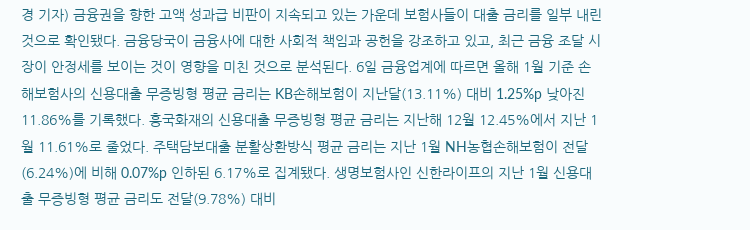경 기자) 금융권을 향한 고액 성과급 비판이 지속되고 있는 가운데 보험사들이 대출 금리를 일부 내린 것으로 확인됐다. 금융당국이 금융사에 대한 사회적 책임과 공헌을 강조하고 있고, 최근 금융 조달 시장이 안정세를 보이는 것이 영향을 미친 것으로 분석된다. 6일 금융업계에 따르면 올해 1월 기준 손해보험사의 신용대출 무증빙형 평균 금리는 KB손해보험이 지난달(13.11%) 대비 1.25%p 낮아진 11.86%를 기록했다. 흥국화재의 신용대출 무증빙형 평균 금리는 지난해 12월 12.45%에서 지난 1월 11.61%로 줄었다. 주택담보대출 분활상환방식 평균 금리는 지난 1월 NH농협손해보험이 전달(6.24%)에 비해 0.07%p 인하된 6.17%로 집계됐다. 생명보험사인 신한라이프의 지난 1월 신용대출 무증빙형 평균 금리도 전달(9.78%) 대비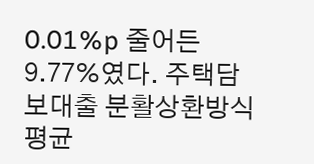0.01%p 줄어든 9.77%였다. 주택담보대출 분활상환방식 평균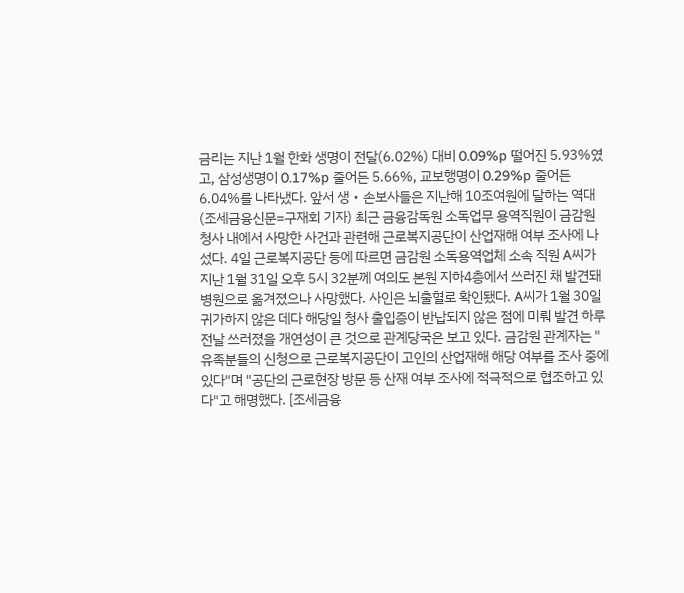금리는 지난 1월 한화 생명이 전달(6.02%) 대비 0.09%p 떨어진 5.93%였고, 삼성생명이 0.17%p 줄어든 5.66%, 교보행명이 0.29%p 줄어든 6.04%를 나타냈다. 앞서 생‧손보사들은 지난해 10조여원에 달하는 역대
(조세금융신문=구재회 기자) 최근 금융감독원 소독업무 용역직원이 금감원 청사 내에서 사망한 사건과 관련해 근로복지공단이 산업재해 여부 조사에 나섰다. 4일 근로복지공단 등에 따르면 금감원 소독용역업체 소속 직원 A씨가 지난 1월 31일 오후 5시 32분께 여의도 본원 지하4층에서 쓰러진 채 발견돼 병원으로 옮겨졌으나 사망했다. 사인은 뇌출혈로 확인됐다. A씨가 1월 30일 귀가하지 않은 데다 해당일 청사 출입증이 반납되지 않은 점에 미뤄 발견 하루 전날 쓰러졌을 개연성이 큰 것으로 관계당국은 보고 있다. 금감원 관계자는 "유족분들의 신청으로 근로복지공단이 고인의 산업재해 해당 여부를 조사 중에 있다"며 "공단의 근로현장 방문 등 산재 여부 조사에 적극적으로 협조하고 있다"고 해명했다. [조세금융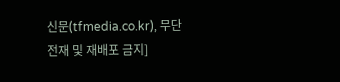신문(tfmedia.co.kr), 무단전재 및 재배포 금지]